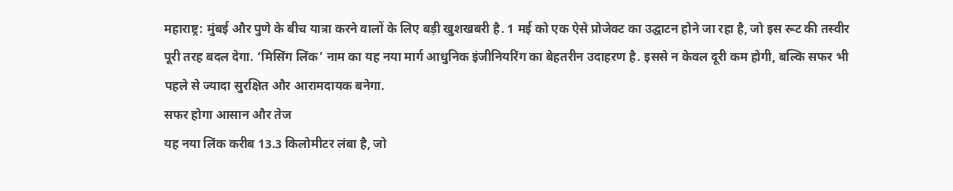महाराष्ट्र: मुंबई और पुणे के बीच यात्रा करने वालों के लिए बड़ी खुशखबरी है. 1 मई को एक ऐसे प्रोजेक्ट का उद्घाटन होने जा रहा है, जो इस रूट की तस्वीर पूरी तरह बदल देगा. ‘मिसिंग लिंक’ नाम का यह नया मार्ग आधुनिक इंजीनियरिंग का बेहतरीन उदाहरण है. इससे न केवल दूरी कम होगी, बल्कि सफर भी पहले से ज्यादा सुरक्षित और आरामदायक बनेगा.
सफर होगा आसान और तेज
यह नया लिंक करीब 13.3 किलोमीटर लंबा है, जो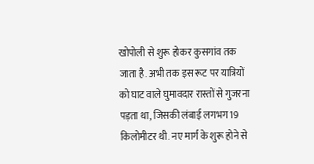खोपोली से शुरू होकर कुसगांव तक जाता है. अभी तक इस रूट पर यात्रियों को घाट वाले घुमावदार रास्तों से गुजरना पड़ता था, जिसकी लंबाई लगभग 19 किलोमीटर थी. नए मार्ग के शुरू होने से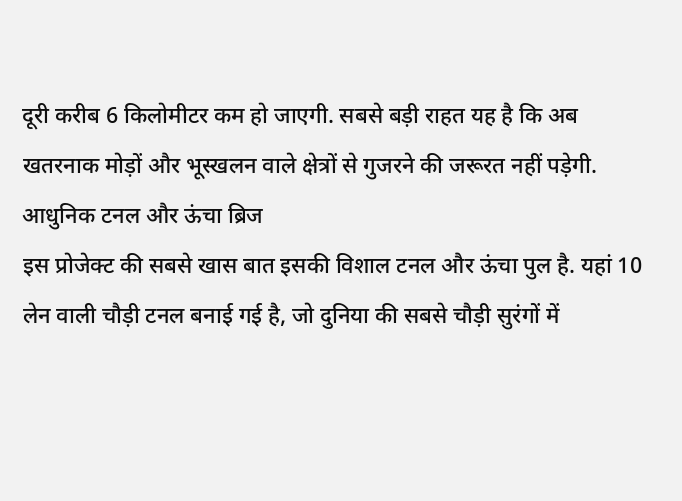दूरी करीब 6 किलोमीटर कम हो जाएगी. सबसे बड़ी राहत यह है कि अब खतरनाक मोड़ों और भूस्खलन वाले क्षेत्रों से गुजरने की जरूरत नहीं पड़ेगी.
आधुनिक टनल और ऊंचा ब्रिज
इस प्रोजेक्ट की सबसे खास बात इसकी विशाल टनल और ऊंचा पुल है. यहां 10 लेन वाली चौड़ी टनल बनाई गई है, जो दुनिया की सबसे चौड़ी सुरंगों में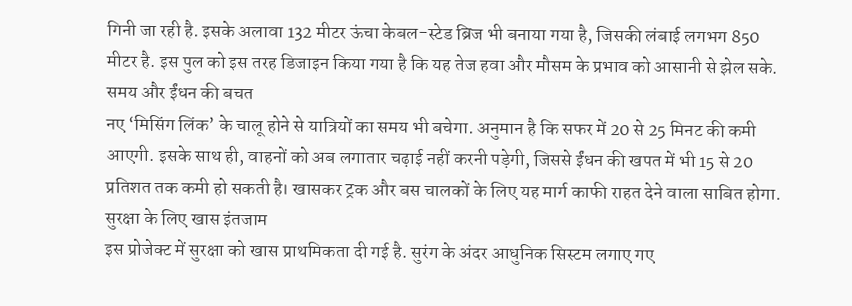गिनी जा रही है. इसके अलावा 132 मीटर ऊंचा केबल-स्टेड ब्रिज भी बनाया गया है, जिसकी लंबाई लगभग 850 मीटर है. इस पुल को इस तरह डिजाइन किया गया है कि यह तेज हवा और मौसम के प्रभाव को आसानी से झेल सके.
समय और ईंधन की बचत
नए ‘मिसिंग लिंक’ के चालू होने से यात्रियों का समय भी बचेगा. अनुमान है कि सफर में 20 से 25 मिनट की कमी आएगी. इसके साथ ही, वाहनों को अब लगातार चढ़ाई नहीं करनी पड़ेगी, जिससे ईंधन की खपत में भी 15 से 20 प्रतिशत तक कमी हो सकती है। खासकर ट्रक और बस चालकों के लिए यह मार्ग काफी राहत देने वाला साबित होगा.
सुरक्षा के लिए खास इंतजाम
इस प्रोजेक्ट में सुरक्षा को खास प्राथमिकता दी गई है. सुरंग के अंदर आधुनिक सिस्टम लगाए गए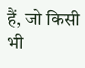हैं, जो किसी भी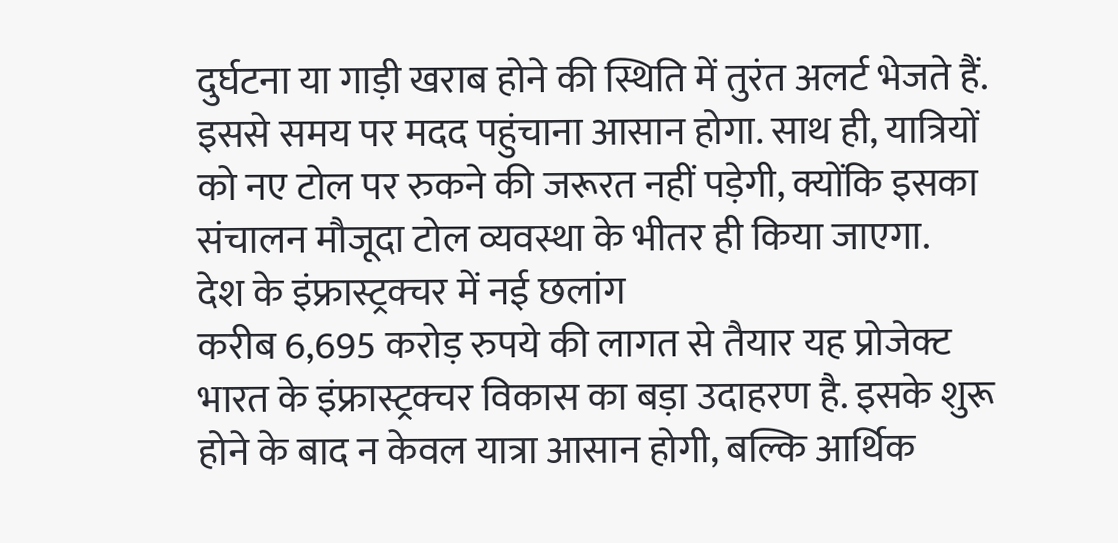दुर्घटना या गाड़ी खराब होने की स्थिति में तुरंत अलर्ट भेजते हैं. इससे समय पर मदद पहुंचाना आसान होगा. साथ ही, यात्रियों को नए टोल पर रुकने की जरूरत नहीं पड़ेगी, क्योंकि इसका संचालन मौजूदा टोल व्यवस्था के भीतर ही किया जाएगा.
देश के इंफ्रास्ट्रक्चर में नई छलांग
करीब 6,695 करोड़ रुपये की लागत से तैयार यह प्रोजेक्ट भारत के इंफ्रास्ट्रक्चर विकास का बड़ा उदाहरण है. इसके शुरू होने के बाद न केवल यात्रा आसान होगी, बल्कि आर्थिक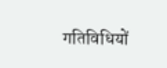गतिविधियों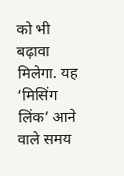को भी बढ़ावा मिलेगा. यह ‘मिसिंग लिंक’ आने वाले समय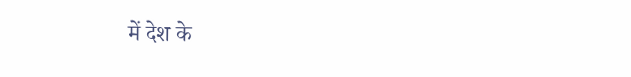में देश के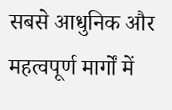सबसे आधुनिक और महत्वपूर्ण मार्गों में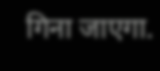गिना जाएगा.